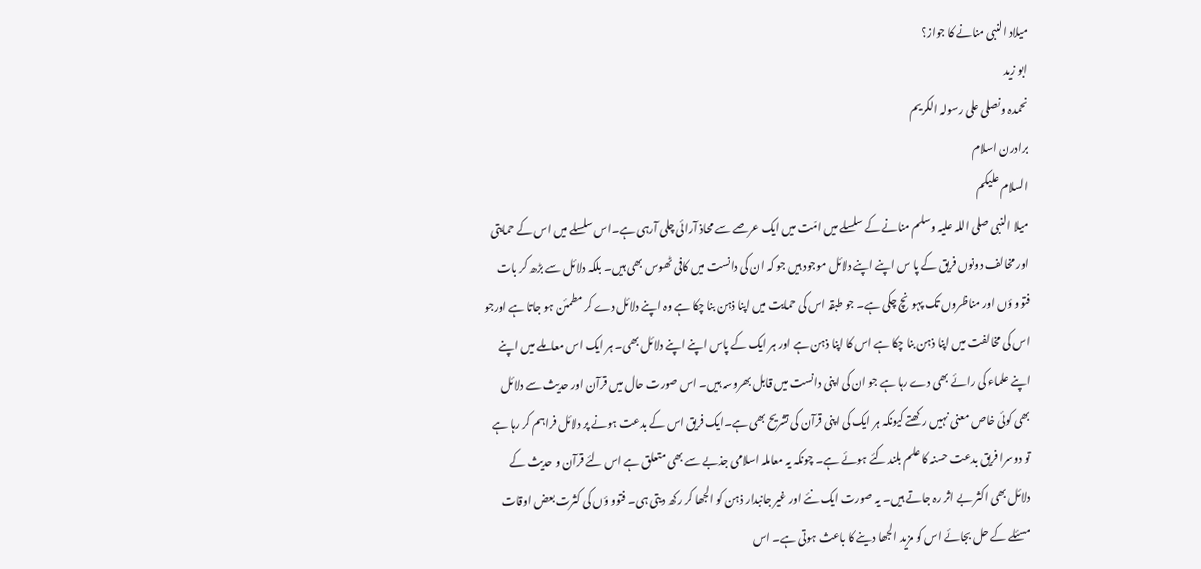میلاد النبی منانے کا جواز؟
ابو زید
نحمدہ ونصلی علی رسولہ الکریم
برادرن اسلام
السلام علیکم
میلا النبی صلی اللہ علیہ وسلم منانے کے سلسلے میں امّت میں ایک عرصے سے محاذ آرائی چلی آرہی ہے۔اس سلسلے میں اس کے حمایتی اور مخالف دونوں فریق کے پا س اپنے اپنے دلائل موجود ہیں جو کہ ان کی دانست میں کافی ٹھوس بھی ہیں۔ بلکہ دلائل سے بڑھ کر بات فتوو ؤں اور مناظروں تک پہونچ چکی ہے۔ جو طبقہ اس کی حمایت میں اپنا ذہن بنا چکا ہے وہ اپنے دلائل دے کر مطمئن ہو جاتا ہے اورجو اس کی مخالفت میں اپنا ذہن بنا چکا ہے اس کا اپنا ذہن ہے اور ہر ایک کے پاس اپنے اپنے دلائل بھی۔ ہر ایک اس معاملے میں اپنے اپنے علماء کی رائے بھی دے رہا ہے جو ان کی اپنی دانست میں قابل بھروسہ ہیں۔ اس صورت حال میں قرآن اور حدیث سے دلائل بھی کوئی خاص معنی نہیں رکھتے کیونکہ ہر ایک کی اپنی قرآن کی تشریح بھی ہے۔ایک فریق اس کے بدعت ہونے پر دلائل فراہم کر رہا ہے تو دوسرا فریق بدعت حسنہ کا علم بلند کئے ہوئے ہے۔ چونکہ یہ معاملہ اسلامی جذبے سے بھی متعلق ہے اس لئے قرآن و حدیث کے دلائل بھی اکثر بے اثر رہ جاتے ہیں۔ یہ صورت ایک نئے اور غیر جانبدار ذہن کو الجھا کر رکھ دیتی ہی۔ فتوو ؤں کی کثرت بعض اوقات مسئلے کے حل بجائے اس کو مزید الجھا دینے کا باعث ہوتی ہے۔ اس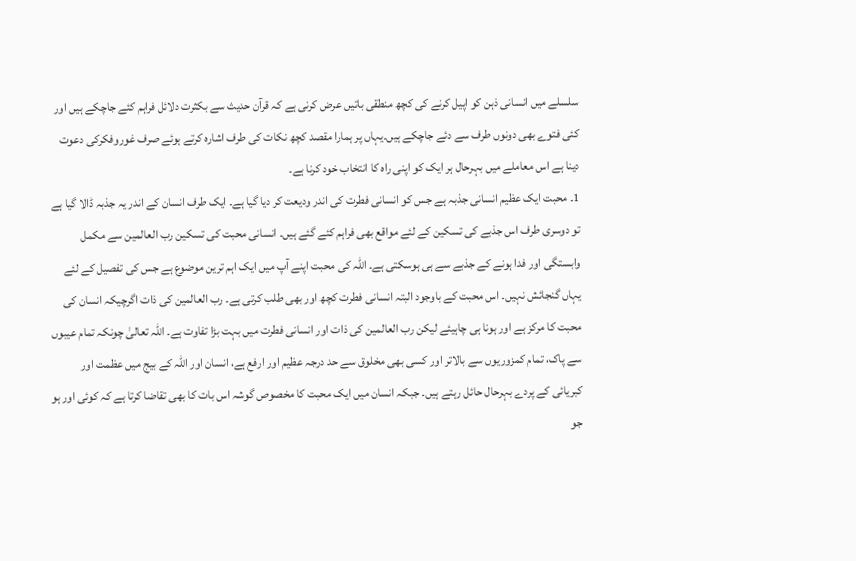سلسلے میں انسانی ذہن کو اپیل کرنے کی کچھ منطقی باتیں عرض کرنی ہے کہ قرآن حدیث سے بکثرت دلائل فراہم کئے جاچکے ہیں اور کئی فتوے بھی دونوں طرف سے دئے جاچکے ہیں۔یہاں پر ہمارا مقصد کچھ نکات کی طرف اشارہ کرتے ہوئے صرف غوروفکرکی دعوت دینا ہے اس معاملے میں بہرحال ہر ایک کو اپنی راہ کا انتخاب خود کرنا ہے۔
1۔ محبت ایک عظیم انسانی جذبہ ہے جس کو انسانی فطرت کی اندر ودیعت کر دیا گیا ہے۔ ایک طرف انسان کے اندر یہ جذبہ ڈالا گیا ہے تو دوسری طرف اس جذبے کی تسکین کے لئے مواقع بھی فراہم کئے گئے ہیں۔ انسانی محبت کی تسکین رب العالمین سے مکمل وابستگی اور فدا ہونے کے جذبے سے ہی ہوسکتی ہے۔ اللہ کی محبت اپنے آپ میں ایک اہم ترین موضوع ہے جس کی تفصیل کے لئے یہاں گنجائش نہیں۔ اس محبت کے باوجود البتہ انسانی فطرت کچھ اور بھی طلب کرتی ہے۔ رب العالمین کی ذات اگرچیکہ انسان کی محبت کا مرکز ہے اور ہونا ہی چاہیئے لیکن رب العالمین کی ذات اور انسانی فطرت میں بہت بڑا تفاوت ہے۔ اللہ تعالیٰ چونکہ تمام عیبوں سے پاک، تمام کمزوریوں سے بالاتر اور کسی بھی مخلوق سے حد درجہ عظیم اور ارفع ہے، انسان اور اللہ کے بیج میں عظمت اور کبریائی کے پردے بہرحال حائل رہتے ہیں۔ جبکہ انسان میں ایک محبت کا مخصوص گوشہ اس بات کا بھی تقاضا کرتا ہے کہ کوئی اور ہو جو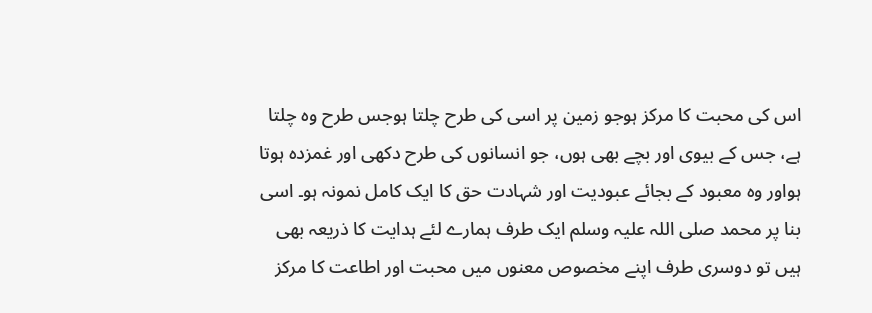اس کی محبت کا مرکز ہوجو زمین پر اسی کی طرح چلتا ہوجس طرح وہ چلتا ہے، جس کے بیوی اور بچے بھی ہوں، جو انسانوں کی طرح دکھی اور غمزدہ ہوتا ہواور وہ معبود کے بجائے عبودیت اور شہادت حق کا ایک کامل نمونہ ہو۔ اسی بنا پر محمد صلی اللہ علیہ وسلم ایک طرف ہمارے لئے ہدایت کا ذریعہ بھی ہیں تو دوسری طرف اپنے مخصوص معنوں میں محبت اور اطاعت کا مرکز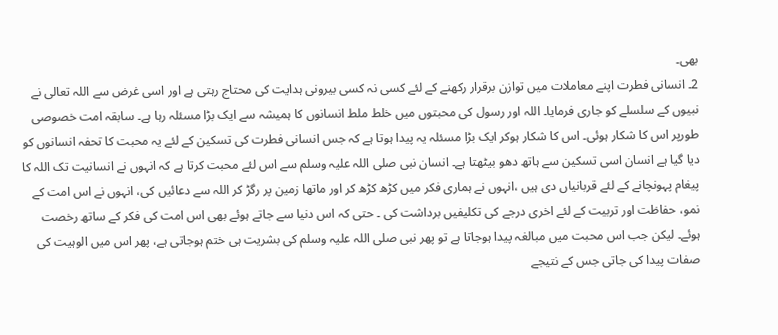بھی۔
2۔ انسانی فطرت اپنے معاملات میں توازن برقرار رکھنے کے لئے کسی نہ کسی بیرونی ہدایت کی محتاج رہتی ہے اور اسی غرض سے اللہ تعالی نے نبیوں کے سلسلے کو جاری فرمایا۔ اللہ اور رسول کی محبتوں میں خلط ملط انسانوں کا ہمیشہ سے ایک بڑا مسئلہ رہا ہے۔ سابقہ امت خصوصی طورپر اس کا شکار ہوئی۔ اس کا شکار ہوکر ایک بڑا مسئلہ یہ پیدا ہوتا ہے کہ جس انسانی فطرت کی تسکین کے لئے یہ محبت کا تحفہ انسانوں کو دیا گیا ہے انسان اسی تسکین سے ہاتھ دھو بیٹھتا ہے۔ انسان نبی صلی اللہ علیہ وسلم سے اس لئے محبت کرتا ہے کہ انہوں نے انسانیت تک اللہ کا پیغام پہونچانے کے لئے قربانیاں دی ہیں ،انہوں نے ہماری فکر میں کڑھ کڑھ کر اور ماتھا زمین پر رگڑ کر اللہ سے دعائیں کی، انہوں نے اس امت کے نمو، حفاظت اور تربیت کے لئے اخری درجے کی تکلیفیں برداشت کی ۔ حتی کہ اس دنیا سے جاتے ہوئے بھی اس امت کی فکر کے ساتھ رخصت ہوئے۔ لیکن جب اس محبت میں مبالغہ پیدا ہوجاتا ہے تو پھر نبی صلی اللہ علیہ وسلم کی بشریت ہی ختم ہوجاتی ہے، پھر اس میں الوہیت کی صفات پیدا کی جاتی جس کے نتیجے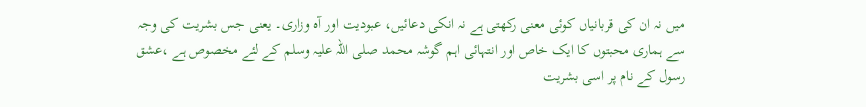میں نہ ان کی قربانیاں کوئی معنی رکھتی ہے نہ انکی دعائیں، عبودیت اور آہ وزاری۔ یعنی جس بشریت کی وجہ سے ہماری محبتوں کا ایک خاص اور انتہائی اہم گوشہ محمد صلی اللہ علیہ وسلم کے لئے مخصوص ہے ،عشق رسول کے نام پر اسی بشریت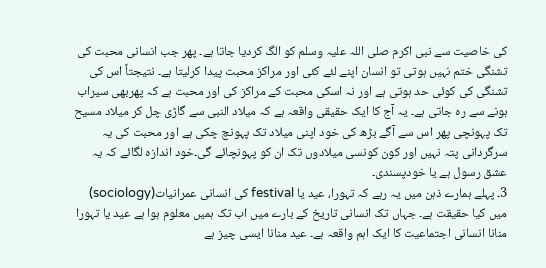کی خاصیت سے نبی اکرم صلی اللہ علیہ وسلم کو الگ کردیا جاتا ہے۔ پھر جب انسانی محبت کی تشنگی ختم نہیں ہوتی تو انسان اپنے لئے کئی اور مراکز محبت پیدا کرلیتا ہے۔ نتیجتاً اس کی تشنگی کی کوئی حد ہوتی ہے اور نہ اسکی محبت کے مراکز کی اور محبت ہے کہ پھربھی سیراب ہونے سے رہ جاتی ہے۔ یہ آج کا ایک حقیقی واقعہ ہے کہ میلاد النبی سے گاڑی چل کر میلاد مسیح تک پہونچی پھر اس سے آگے بڑھ کی خود اپنی میلاد تک پہونچ چکی ہے اور محبت کی یہ سرگردانی پتہ نہیں اور کون کونسی میلادوں تک ان کو پہونچائے گی۔خود اندازہ لگائے کہ یہ عشق رسول ہے یا خودپسندی۔
3۔ پہلے ہمارے ذہن میں یہ رہے کہ تہورا، عید یا festival کی انسانی عمرانیات(sociology) میں کیا حقیقت ہے۔ جہاں تک انسانی تاریخ کے بارے میں اب تک ہمیں معلوم ہوا ہے عید یا تہورا منانا انسانی اجتماعیت کا ایک اہم واقعہ ہے۔ عید منانا ایسی چیز ہے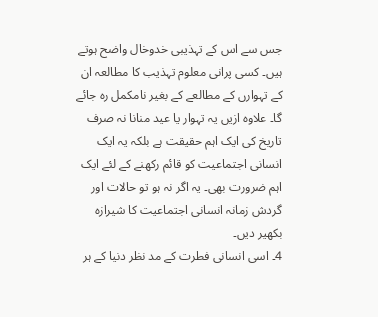جس سے اس کے تہذیبی خدوخال واضح ہوتے ہیں۔ کسی پرانی معلوم تہذیب کا مطالعہ ان کے تہوارں کے مطالعے کے بغیر نامکمل رہ جائے گا۔ علاوہ ازیں یہ تہوار یا عید منانا نہ صرف تاریخ کی ایک اہم حقیقت ہے بلکہ یہ ایک انسانی اجتماعیت کو قائم رکھنے کے لئے ایک اہم ضرورت بھی۔ یہ اگر نہ ہو تو حالات اور گردش زمانہ انسانی اجتماعیت کا شیرازہ بکھیر دیں۔
4۔ اسی انسانی فطرت کے مد نظر دنیا کے ہر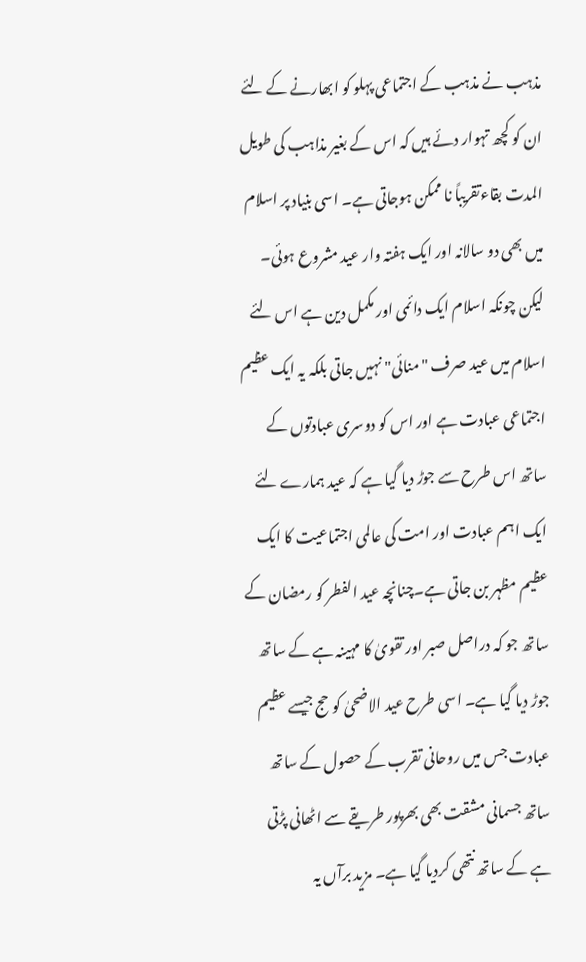مذہب نے مذہب کے اجتماعی پہلو کو ابھارنے کے لئے ان کو کچھ تہوار دئے ہیں کہ اس کے بغیر مذاہب کی طویل المدت بقاءتقریباً نا ممکن ہوجاتی ہے۔ اسی بنیاد پر اسلام میں بھی دو سالانہ اور ایک ہفتہ وار عید مشروع ہوئی۔ لیکن چونکہ اسلام ایک دائمی اور مکمل دین ہے اس لئے اسلام میں عید صرف "منائی" نہیں جاتی بلکہ یہ ایک عظیم اجتماعی عبادت ہے اور اس کو دوسری عبادتوں کے ساتھ اس طرح سے جوڑ دیا گیا ہے کہ عید ہمارے لئے ایک اہم عبادت اور امت کی عالمی اجتماعیت کا ایک عظیم مظہر بن جاتی ہے۔چنانچہ عید الفطر کو رمضان کے ساتھ جو کہ دراصل صبر اور تقویٰ کا مہینہ ہے کے ساتھ جوڑ دیا گیا ہے۔ اسی طرح عید الاضحیٰ کو حج جیسے عظیم عبادت جس میں روحانی تقرب کے حصول کے ساتھ ساتھ جسمانی مشقت بھی بھرپور طریقے سے اٹھانی پڑتی ہے کے ساتھ نتھی کردیا گیا ہے۔ مزید برآں یہ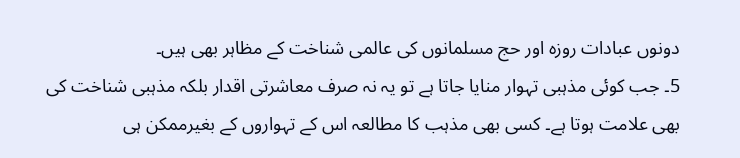دونوں عبادات روزہ اور حج مسلمانوں کی عالمی شناخت کے مظاہر بھی ہیں۔
5۔ جب کوئی مذہبی تہوار منایا جاتا ہے تو یہ نہ صرف معاشرتی اقدار بلکہ مذہبی شناخت کی بھی علامت ہوتا ہے۔ کسی بھی مذہب کا مطالعہ اس کے تہواروں کے بغیرممکن ہی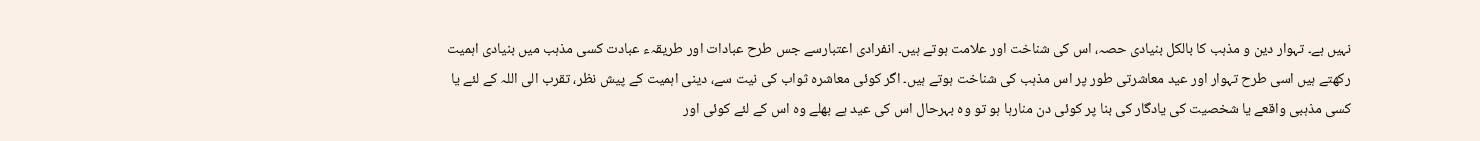نہیں ہے۔ تہوار دین و مذہب کا بالکل بنیادی حصہ، اس کی شناخت اور علامت ہوتے ہیں۔ انفرادی اعتبارسے جس طرح عبادات اور طریقہء عبادت کسی مذہب میں بنیادی اہمیت رکھتے ہیں اسی طرح تہوار اور عید معاشرتی طور پر اس مذہب کی شناخت ہوتے ہیں۔ اگر کوئی معاشرہ ثواب کی نیت سے، دینی اہمیت کے پیش نظر، تقرب الی اللہ کے لئے یا کسی مذہبی واقعے یا شخصیت کی یادگار کی بنا پر کوئی دن منارہا ہو تو وہ بہرحال اس کی عید ہے بھلے وہ اس کے لئے کوئی اور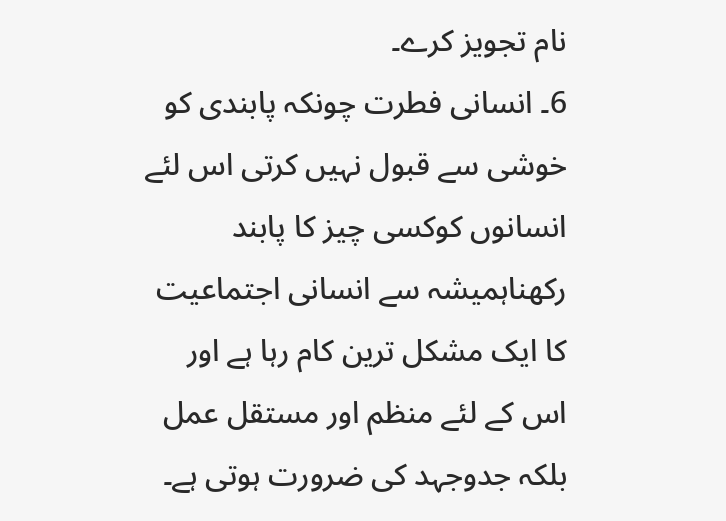نام تجویز کرے۔
6۔ انسانی فطرت چونکہ پابندی کو خوشی سے قبول نہیں کرتی اس لئے انسانوں کوکسی چیز کا پابند رکھناہمیشہ سے انسانی اجتماعیت کا ایک مشکل ترین کام رہا ہے اور اس کے لئے منظم اور مستقل عمل بلکہ جدوجہد کی ضرورت ہوتی ہے۔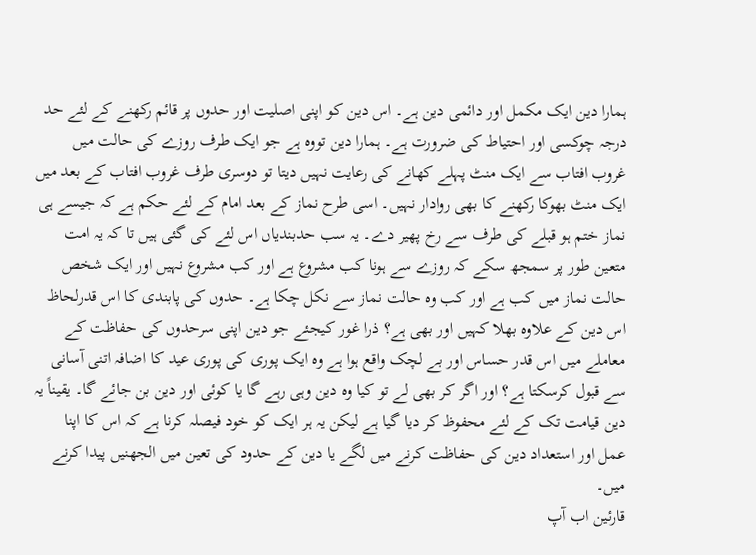ہمارا دین ایک مکمل اور دائمی دین ہے۔ اس دین کو اپنی اصلیت اور حدوں پر قائم رکھنے کے لئے حد درجہ چوکسی اور احتیاط کی ضرورت ہے۔ ہمارا دین تووہ ہے جو ایک طرف روزے کی حالت میں غروب افتاب سے ایک منٹ پہلے کھانے کی رعایت نہیں دیتا تو دوسری طرف غروب افتاب کے بعد میں ایک منٹ بھوکا رکھنے کا بھی روادار نہیں۔ اسی طرح نماز کے بعد امام کے لئے حکم ہے کہ جیسے ہی نماز ختم ہو قبلے کی طرف سے رخ پھیر دے۔ یہ سب حدبندیاں اس لئے کی گئی ہیں تا کہ یہ امت متعین طور پر سمجھ سکے کہ روزے سے ہونا کب مشروع ہے اور کب مشروع نہیں اور ایک شخص حالت نماز میں کب ہے اور کب وہ حالت نماز سے نکل چکا ہے۔ حدوں کی پابندی کا اس قدرلحاظ اس دین کے علاوہ بھلا کہیں اور بھی ہے؟ ذرا غور کیجئے جو دین اپنی سرحدوں کی حفاظت کے معاملے میں اس قدر حساس اور بے لچک واقع ہوا ہے وہ ایک پوری کی پوری عید کا اضافہ اتنی آسانی سے قبول کرسکتا ہے؟ اور اگر کر بھی لے تو کیا وہ دین وہی رہے گا یا کوئی اور دین بن جائے گا۔ یقیناً یہ دین قیامت تک کے لئے محفوظ کر دیا گیا ہے لیکن یہ ہر ایک کو خود فیصلہ کرنا ہے کہ اس کا اپنا عمل اور استعداد دین کی حفاظت کرنے میں لگے یا دین کے حدود کی تعین میں الجھنیں پیدا کرنے میں۔
قارئین اب آپ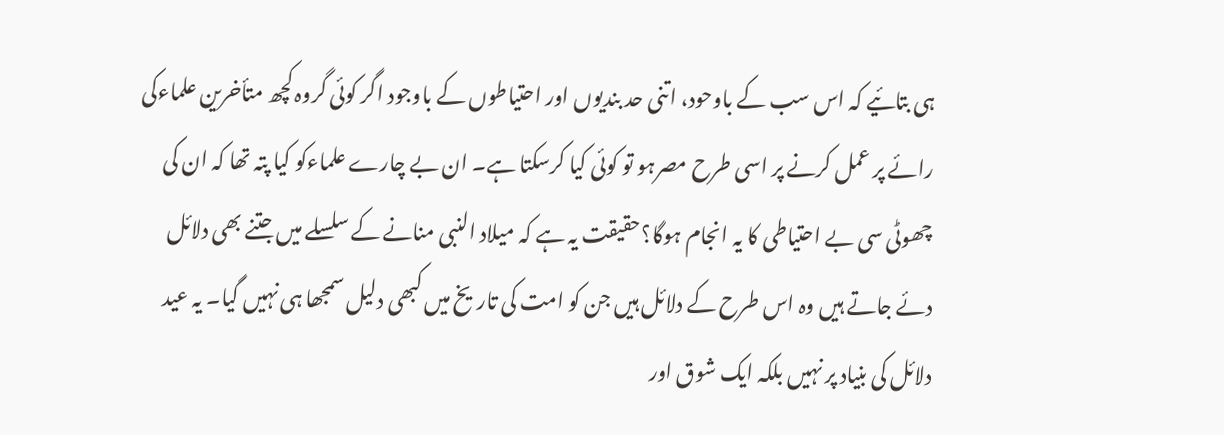ہی بتائیے کہ اس سب کے باوحود، اتنی حد بندیوں اور احتیاطوں کے باوجود اگر کوئی گروہ کچھ متأخرین علماءکی رائے پر عمل کرنے پر اسی طرح مصرہو تو کوئی کیا کرسکتا ہے۔ ان بے چارے علماءکو کیا پتہ تھا کہ ان کی چھوٹی سی بے احتیاطی کا یہ انجام ہوگا؟حقیقت یہ ہے کہ میلاد النبی منانے کے سلسلے میں جتنے بھی دلائل دئے جاتے ہیں وہ اس طرح کے دلائل ہیں جن کو امت کی تاریخ میں کبھی دلیل سمجھا ہی نہیں گیا۔ یہ عید دلائل کی بنیاد پر نہیں بلکہ ایک شوق اور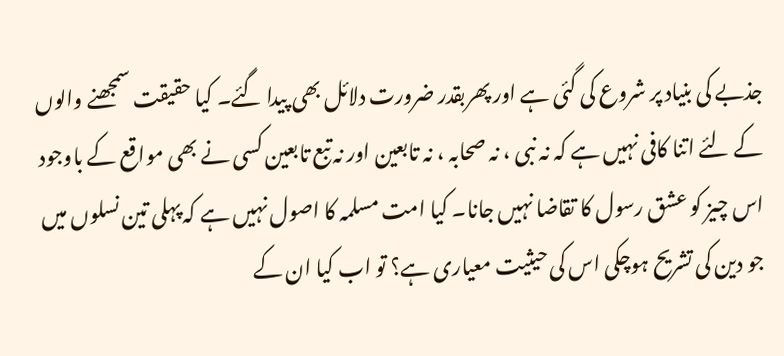جذبے کی بنیاد پر شروع کی گئی ہے اور پھربقدر ضرورت دلائل بھی پیدا گئے۔ کیا حقیقت سمجھنے والوں کے لئے اتنا کافی نہیں ہے کہ نہ نبی ، نہ صحابہ ، نہ تابعین اور نہ تبع تابعین کسی نے بھی مواقع کے باوجود اس چیز کو عشق رسول کا تقاضا نہیں جانا۔ کیا امت مسلمہ کا اصول نہیں ہے کہ پہلی تین نسلوں میں جو دین کی تشریح ہوچکی اس کی حیثیت معیاری ہے؟ تو اب کیا ان کے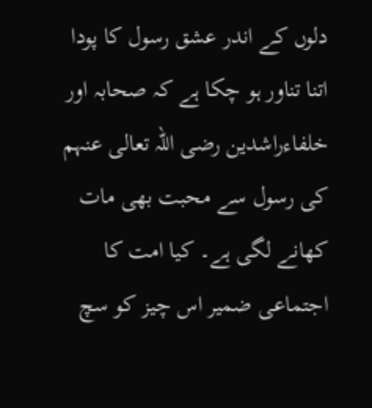دلوں کے اندر عشق رسول کا پودا اتنا تناور ہو چکا ہے کہ صحابہ اور خلفاءراشدین رضی اللہ تعالی عنہم کی رسول سے محبت بھی مات کھانے لگی ہے۔ کیا امت کا اجتماعی ضمیر اس چیز کو سچ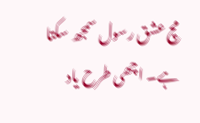مچ عشق رسول سمجھ سکتا ہے۔ اچھی طرح یاد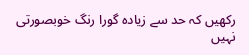رکھیں کہ حد سے زیادہ گورا رنگ خوبصورتی نہیں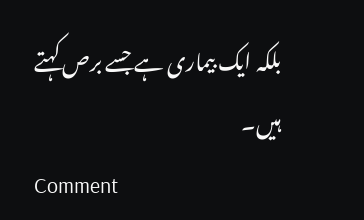بلکہ ایک بیماری ہے جسے برص کہتے ہیں۔
Comment